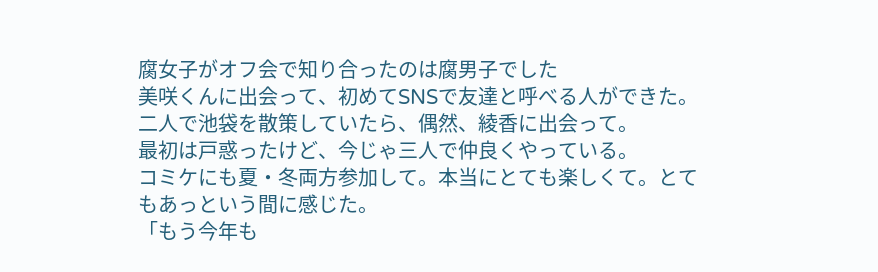腐女子がオフ会で知り合ったのは腐男子でした
美咲くんに出会って、初めてSNSで友達と呼べる人ができた。
二人で池袋を散策していたら、偶然、綾香に出会って。
最初は戸惑ったけど、今じゃ三人で仲良くやっている。
コミケにも夏・冬両方参加して。本当にとても楽しくて。とてもあっという間に感じた。
「もう今年も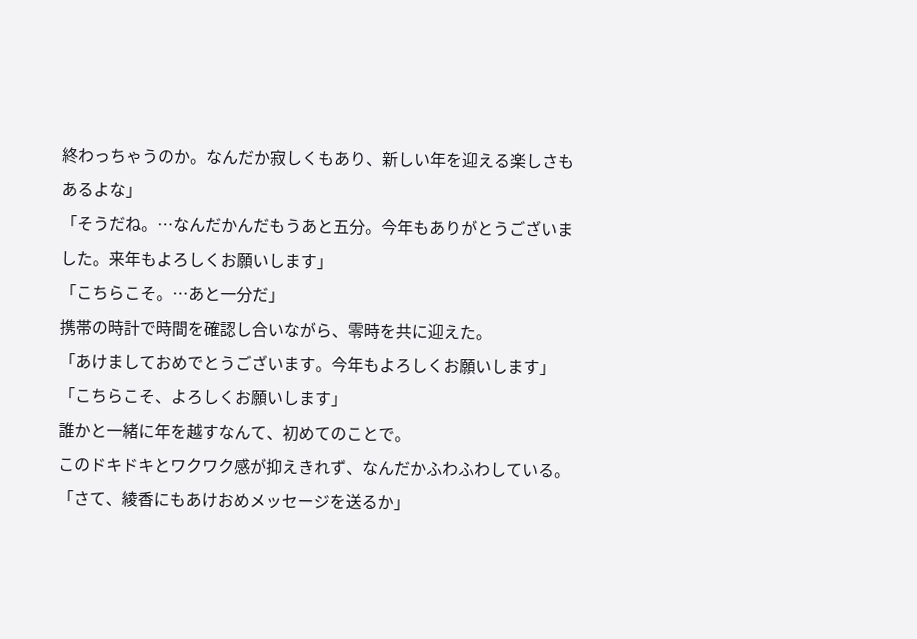終わっちゃうのか。なんだか寂しくもあり、新しい年を迎える楽しさもあるよな」
「そうだね。…なんだかんだもうあと五分。今年もありがとうございました。来年もよろしくお願いします」
「こちらこそ。…あと一分だ」
携帯の時計で時間を確認し合いながら、零時を共に迎えた。
「あけましておめでとうございます。今年もよろしくお願いします」
「こちらこそ、よろしくお願いします」
誰かと一緒に年を越すなんて、初めてのことで。
このドキドキとワクワク感が抑えきれず、なんだかふわふわしている。
「さて、綾香にもあけおめメッセージを送るか」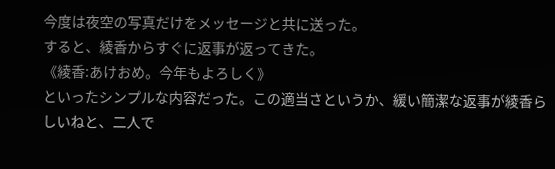今度は夜空の写真だけをメッセージと共に送った。
すると、綾香からすぐに返事が返ってきた。
《綾香:あけおめ。今年もよろしく》
といったシンプルな内容だった。この適当さというか、緩い簡潔な返事が綾香らしいねと、二人で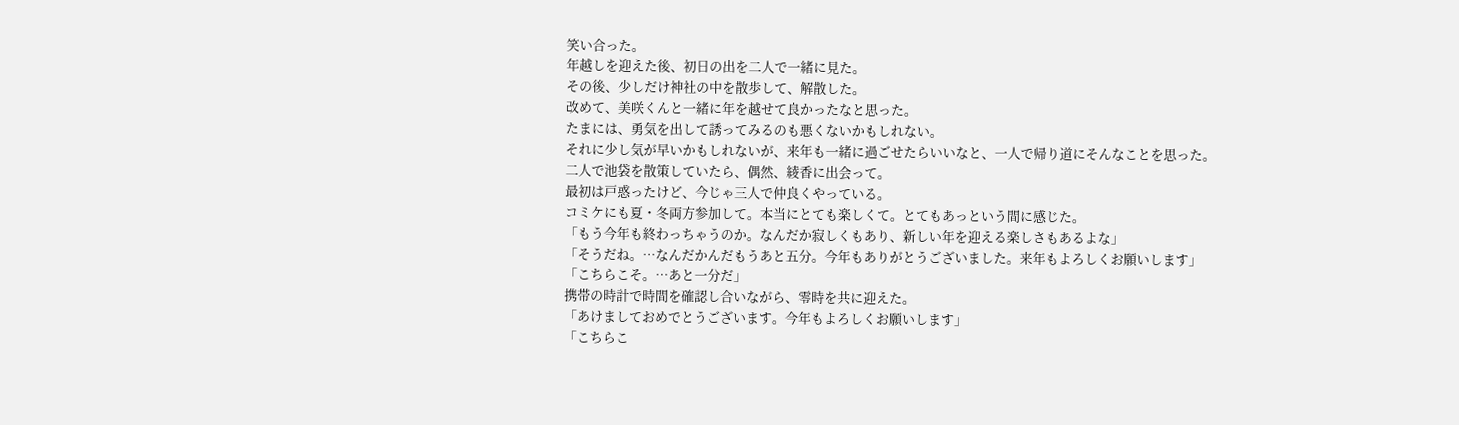笑い合った。
年越しを迎えた後、初日の出を二人で一緒に見た。
その後、少しだけ神社の中を散歩して、解散した。
改めて、美咲くんと一緒に年を越せて良かったなと思った。
たまには、勇気を出して誘ってみるのも悪くないかもしれない。
それに少し気が早いかもしれないが、来年も一緒に過ごせたらいいなと、一人で帰り道にそんなことを思った。
二人で池袋を散策していたら、偶然、綾香に出会って。
最初は戸惑ったけど、今じゃ三人で仲良くやっている。
コミケにも夏・冬両方参加して。本当にとても楽しくて。とてもあっという間に感じた。
「もう今年も終わっちゃうのか。なんだか寂しくもあり、新しい年を迎える楽しさもあるよな」
「そうだね。…なんだかんだもうあと五分。今年もありがとうございました。来年もよろしくお願いします」
「こちらこそ。…あと一分だ」
携帯の時計で時間を確認し合いながら、零時を共に迎えた。
「あけましておめでとうございます。今年もよろしくお願いします」
「こちらこ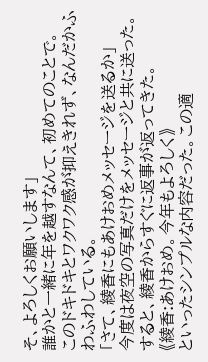そ、よろしくお願いします」
誰かと一緒に年を越すなんて、初めてのことで。
このドキドキとワクワク感が抑えきれず、なんだかふわふわしている。
「さて、綾香にもあけおめメッセージを送るか」
今度は夜空の写真だけをメッセージと共に送った。
すると、綾香からすぐに返事が返ってきた。
《綾香:あけおめ。今年もよろしく》
といったシンプルな内容だった。この適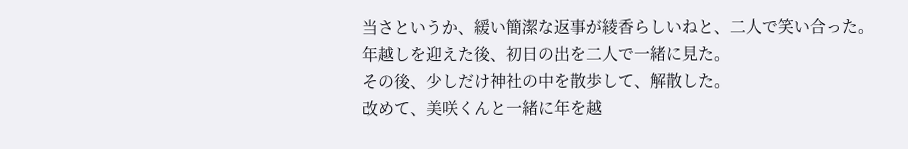当さというか、緩い簡潔な返事が綾香らしいねと、二人で笑い合った。
年越しを迎えた後、初日の出を二人で一緒に見た。
その後、少しだけ神社の中を散歩して、解散した。
改めて、美咲くんと一緒に年を越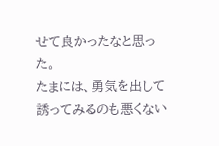せて良かったなと思った。
たまには、勇気を出して誘ってみるのも悪くない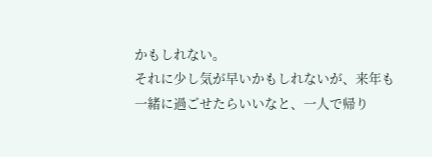かもしれない。
それに少し気が早いかもしれないが、来年も一緒に過ごせたらいいなと、一人で帰り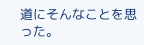道にそんなことを思った。